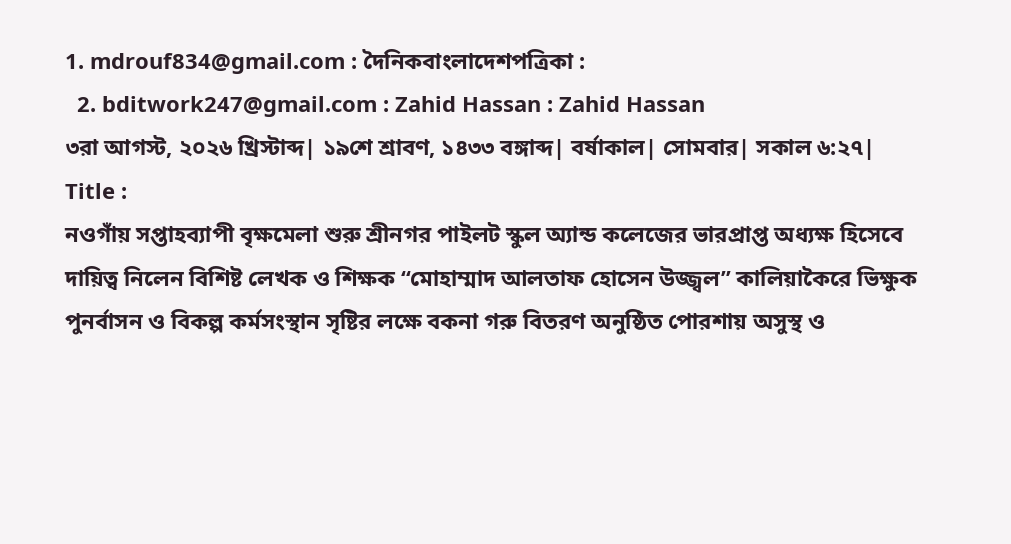1. mdrouf834@gmail.com : দৈনিকবাংলাদেশপত্রিকা :
  2. bditwork247@gmail.com : Zahid Hassan : Zahid Hassan
৩রা আগস্ট, ২০২৬ খ্রিস্টাব্দ| ১৯শে শ্রাবণ, ১৪৩৩ বঙ্গাব্দ| বর্ষাকাল| সোমবার| সকাল ৬:২৭|
Title :
নওগাঁয় সপ্তাহব্যাপী বৃক্ষমেলা শুরু শ্রীনগর পাইলট স্কুল অ্যান্ড কলেজের ভারপ্রাপ্ত অধ্যক্ষ হিসেবে দায়িত্ব নিলেন বিশিষ্ট লেখক ও শিক্ষক “মোহাম্মাদ আলতাফ হোসেন উজ্জ্বল” কালিয়াকৈরে ভিক্ষুক পুনর্বাসন ও বিকল্প কর্মসংস্থান সৃষ্টির লক্ষে বকনা গরু বিতরণ অনুষ্ঠিত পোরশায় অসুস্থ ও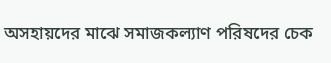অসহায়দের মাঝে সমাজকল্যাণ পরিষদের চেক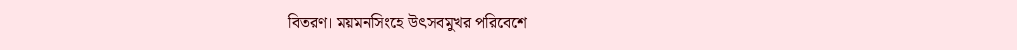বিতরণ। ময়মনসিংহে উৎসবমুখর পরিবেশে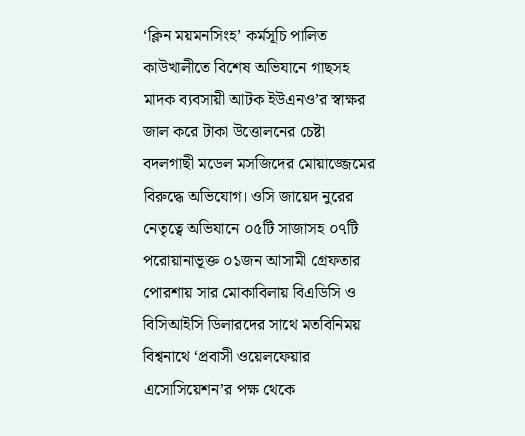‘ক্লিন ময়মনসিংহ’ কর্মসূচি পালিত কাউখালীতে বিশেষ অভিযানে গাছসহ মাদক ব্যবসায়ী আটক ইউএনও’র স্বাক্ষর জাল করে টাকা উত্তোলনের চেষ্টা বদলগাছী মডেল মসজিদের মোয়াজ্জেমের বিরুদ্ধে অভিযোগ। ওসি জায়েদ নুরের নেতৃত্বে অভিযানে ০৫টি সাজাসহ ০৭টি পরোয়ানাভূক্ত ০১জন আসামী গ্রেফতার পোরশায় সার মোকাবিলায় বিএডিসি ও বিসিআইসি ডিলারদের সাথে মতবিনিময় বিশ্বনাথে ‘প্রবাসী ওয়েলফেয়ার এসোসিয়েশন’র পক্ষ থেকে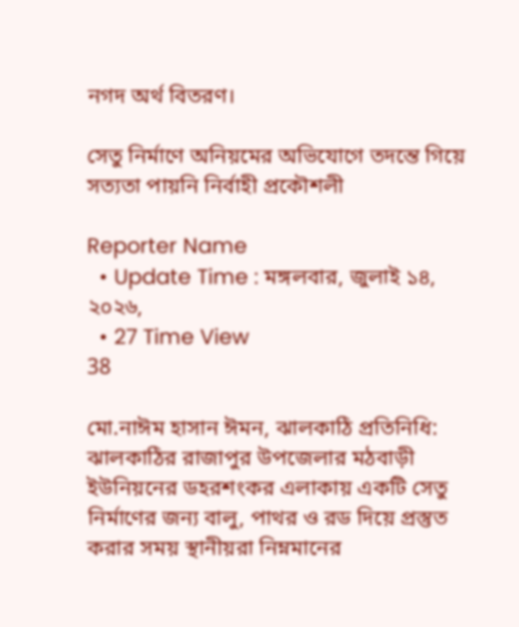নগদ অর্থ বিতরণ।

সেতু নির্মাণে অনিয়মের অভিযোগে তদন্তে গিয়ে সত্যতা পায়নি নির্বাহী প্রকৌশলী

Reporter Name
  • Update Time : মঙ্গলবার, জুলাই ১৪, ২০২৬,
  • 27 Time View
38

মো.নাঈম হাসান ঈমন, ঝালকাঠি প্রতিনিধি: ঝালকাঠির রাজাপুর উপজেলার মঠবাড়ী ইউনিয়নের ডহরশংকর এলাকায় একটি সেতু নির্মাণের জন্য বালু, পাথর ও রড দিয়ে প্রস্তুত করার সময় স্থানীয়রা নিম্নমানের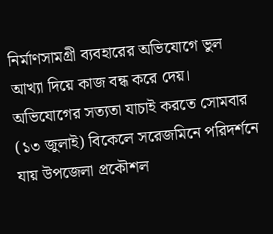নির্মাণসামগ্রী ব্যবহারের অভিযোগে ভুল আখ্যা দিয়ে কাজ বন্ধ করে দেয়। অভিযোগের সত্যতা যাচাই করতে সোমবার (১৩ জুলাই) বিকেলে সরেজমিনে পরিদর্শনে যায় উপজেলা প্রকৌশল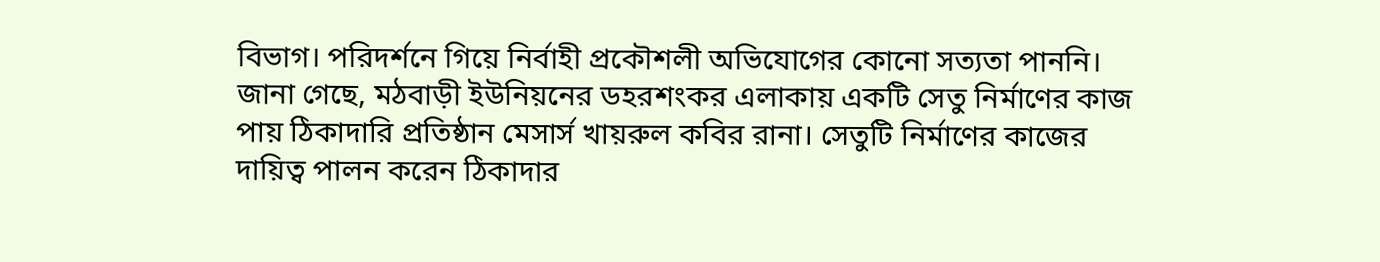বিভাগ। পরিদর্শনে গিয়ে নির্বাহী প্রকৌশলী অভিযোগের কোনো সত্যতা পাননি।
জানা গেছে, মঠবাড়ী ইউনিয়নের ডহরশংকর এলাকায় একটি সেতু নির্মাণের কাজ পায় ঠিকাদারি প্রতিষ্ঠান মেসার্স খায়রুল কবির রানা। সেতুটি নির্মাণের কাজের দায়িত্ব পালন করেন ঠিকাদার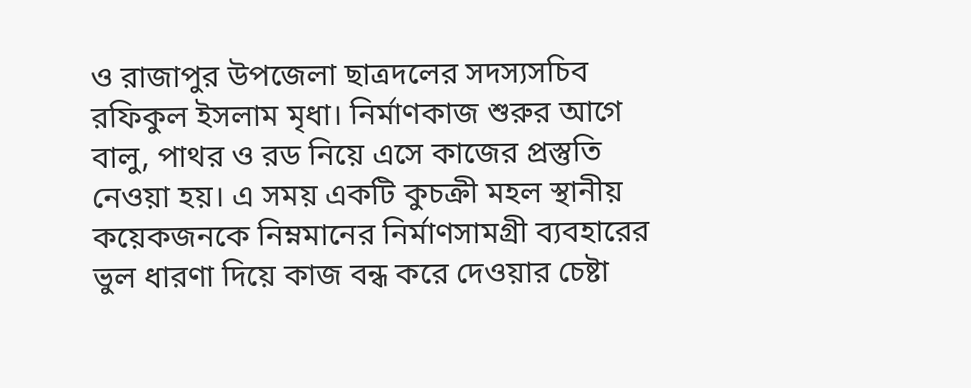ও রাজাপুর উপজেলা ছাত্রদলের সদস্যসচিব রফিকুল ইসলাম মৃধা। নির্মাণকাজ শুরুর আগে বালু, পাথর ও রড নিয়ে এসে কাজের প্রস্তুতি নেওয়া হয়। এ সময় একটি কুচক্রী মহল স্থানীয় কয়েকজনকে নিম্নমানের নির্মাণসামগ্রী ব্যবহারের ভুল ধারণা দিয়ে কাজ বন্ধ করে দেওয়ার চেষ্টা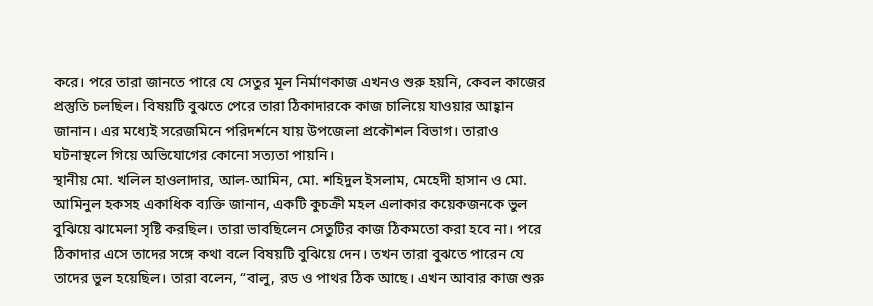করে। পরে তারা জানতে পারে যে সেতুর মূল নির্মাণকাজ এখনও শুরু হয়নি, কেবল কাজের প্রস্তুতি চলছিল। বিষয়টি বুঝতে পেরে তারা ঠিকাদারকে কাজ চালিয়ে যাওয়ার আহ্বান জানান। এর মধ্যেই সরেজমিনে পরিদর্শনে যায় উপজেলা প্রকৌশল বিভাগ। তারাও ঘটনাস্থলে গিয়ে অভিযোগের কোনো সত্যতা পায়নি।
স্থানীয় মো. খলিল হাওলাদার, আল-আমিন, মো. শহিদুল ইসলাম, মেহেদী হাসান ও মো. আমিনুল হকসহ একাধিক ব্যক্তি জানান, একটি কুচক্রী মহল এলাকার কয়েকজনকে ভুল বুঝিয়ে ঝামেলা সৃষ্টি করছিল। তারা ভাবছিলেন সেতুটির কাজ ঠিকমতো করা হবে না। পরে ঠিকাদার এসে তাদের সঙ্গে কথা বলে বিষয়টি বুঝিয়ে দেন। তখন তারা বুঝতে পারেন যে তাদের ভুল হয়েছিল। তারা বলেন, “বালু, রড ও পাথর ঠিক আছে। এখন আবার কাজ শুরু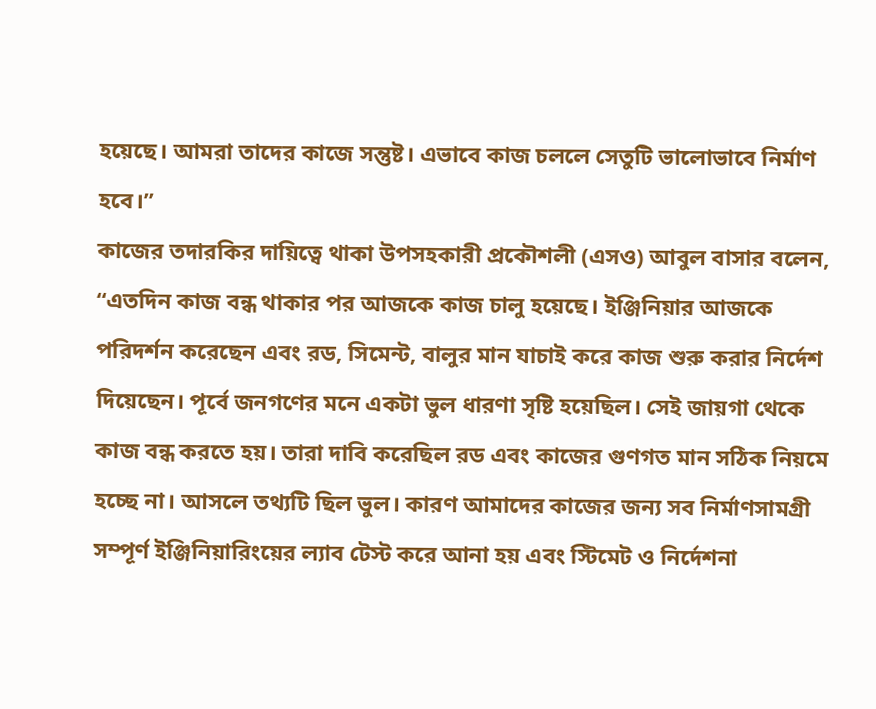হয়েছে। আমরা তাদের কাজে সন্তুষ্ট। এভাবে কাজ চললে সেতুটি ভালোভাবে নির্মাণ হবে।”
কাজের তদারকির দায়িত্বে থাকা উপসহকারী প্রকৌশলী (এসও) আবুল বাসার বলেন, “এতদিন কাজ বন্ধ থাকার পর আজকে কাজ চালু হয়েছে। ইঞ্জিনিয়ার আজকে পরিদর্শন করেছেন এবং রড, সিমেন্ট, বালুর মান যাচাই করে কাজ শুরু করার নির্দেশ দিয়েছেন। পূর্বে জনগণের মনে একটা ভুল ধারণা সৃষ্টি হয়েছিল। সেই জায়গা থেকে কাজ বন্ধ করতে হয়। তারা দাবি করেছিল রড এবং কাজের গুণগত মান সঠিক নিয়মে হচ্ছে না। আসলে তথ্যটি ছিল ভুল। কারণ আমাদের কাজের জন্য সব নির্মাণসামগ্রী সম্পূর্ণ ইঞ্জিনিয়ারিংয়ের ল্যাব টেস্ট করে আনা হয় এবং স্টিমেট ও নির্দেশনা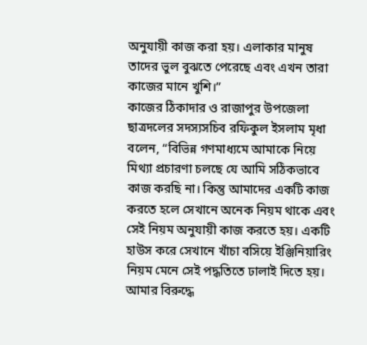অনুযায়ী কাজ করা হয়। এলাকার মানুষ তাদের ভুল বুঝতে পেরেছে এবং এখন তারা কাজের মানে খুশি।”
কাজের ঠিকাদার ও রাজাপুর উপজেলা ছাত্রদলের সদস্যসচিব রফিকুল ইসলাম মৃধা বলেন, “বিভিন্ন গণমাধ্যমে আমাকে নিয়ে মিথ্যা প্রচারণা চলছে যে আমি সঠিকভাবে কাজ করছি না। কিন্তু আমাদের একটি কাজ করতে হলে সেখানে অনেক নিয়ম থাকে এবং সেই নিয়ম অনুযায়ী কাজ করতে হয়। একটি হাউস করে সেখানে খাঁচা বসিয়ে ইঞ্জিনিয়ারিং নিয়ম মেনে সেই পদ্ধতিতে ঢালাই দিতে হয়। আমার বিরুদ্ধে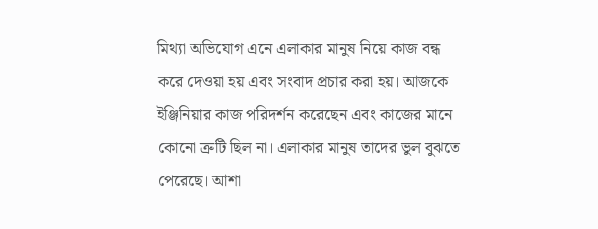মিথ্যা অভিযোগ এনে এলাকার মানুষ নিয়ে কাজ বন্ধ করে দেওয়া হয় এবং সংবাদ প্রচার করা হয়। আজকে ইঞ্জিনিয়ার কাজ পরিদর্শন করেছেন এবং কাজের মানে কোনো ত্রুটি ছিল না। এলাকার মানুষ তাদের ভুল বুঝতে পেরেছে। আশা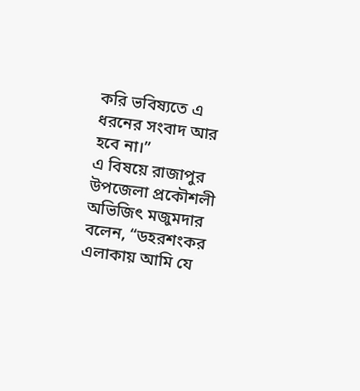করি ভবিষ্যতে এ ধরনের সংবাদ আর হবে না।”
এ বিষয়ে রাজাপুর উপজেলা প্রকৌশলী অভিজিৎ মজুমদার বলেন, “ডহরশংকর এলাকায় আমি যে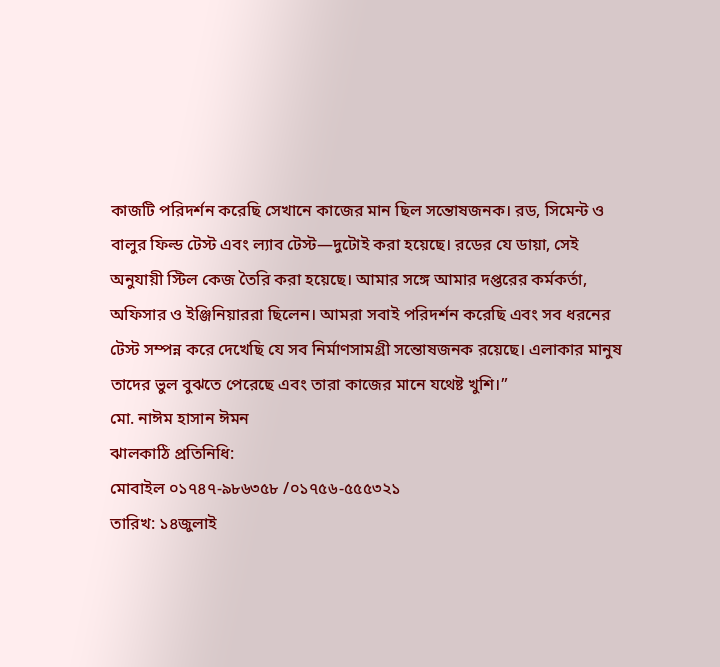কাজটি পরিদর্শন করেছি সেখানে কাজের মান ছিল সন্তোষজনক। রড, সিমেন্ট ও বালুর ফিল্ড টেস্ট এবং ল্যাব টেস্ট—দুটোই করা হয়েছে। রডের যে ডায়া, সেই অনুযায়ী স্টিল কেজ তৈরি করা হয়েছে। আমার সঙ্গে আমার দপ্তরের কর্মকর্তা, অফিসার ও ইঞ্জিনিয়াররা ছিলেন। আমরা সবাই পরিদর্শন করেছি এবং সব ধরনের টেস্ট সম্পন্ন করে দেখেছি যে সব নির্মাণসামগ্রী সন্তোষজনক রয়েছে। এলাকার মানুষ তাদের ভুল বুঝতে পেরেছে এবং তারা কাজের মানে যথেষ্ট খুশি।”
মো. নাঈম হাসান ঈমন
ঝালকাঠি প্রতিনিধি:
মোবাইল ০১৭৪৭-৯৮৬৩৫৮ /০১৭৫৬-৫৫৫৩২১
তারিখ: ১৪জুলাই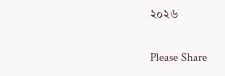২০২৬

Please Share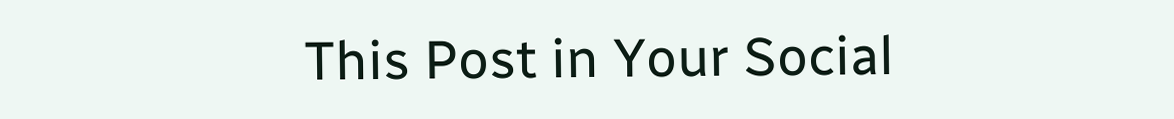This Post in Your Social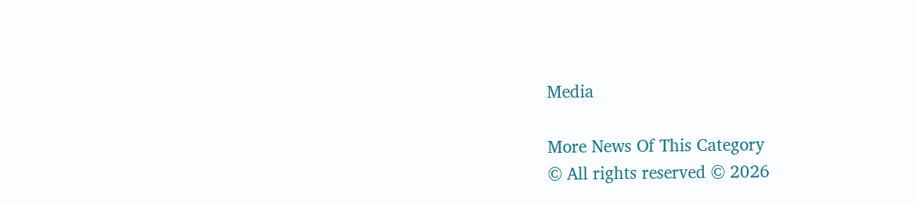Media

More News Of This Category
© All rights reserved © 2026